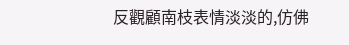反觀顧南枝表情淡淡的,仿佛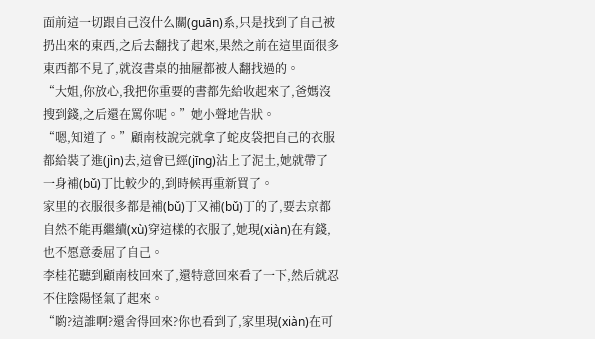面前這一切跟自己沒什么關(guān)系,只是找到了自己被扔出來的東西,之后去翻找了起來,果然之前在這里面很多東西都不見了,就沒書桌的抽屜都被人翻找過的。
“大姐,你放心,我把你重要的書都先給收起來了,爸媽沒搜到錢,之后還在罵你呢。”她小聲地告狀。
“嗯,知道了。”顧南枝說完就拿了蛇皮袋把自己的衣服都給裝了進(jìn)去,這會已經(jīng)沾上了泥土,她就帶了一身補(bǔ)丁比較少的,到時候再重新買了。
家里的衣服很多都是補(bǔ)丁又補(bǔ)丁的了,要去京都自然不能再繼續(xù)穿這樣的衣服了,她現(xiàn)在有錢,也不愿意委屈了自己。
李桂花聽到顧南枝回來了,還特意回來看了一下,然后就忍不住陰陽怪氣了起來。
“喲?這誰啊?還舍得回來?你也看到了,家里現(xiàn)在可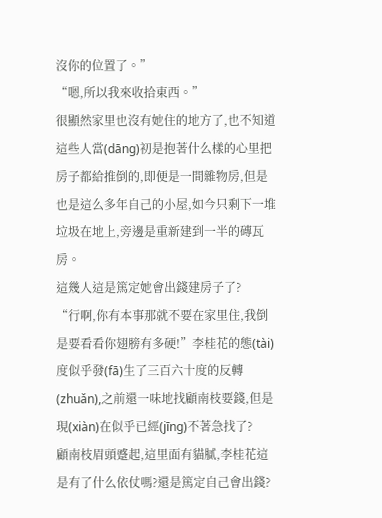沒你的位置了。”
“嗯,所以我來收拾東西。”
很顯然家里也沒有她住的地方了,也不知道這些人當(dāng)初是抱著什么樣的心里把房子都給推倒的,即便是一間雜物房,但是也是這么多年自己的小屋,如今只剩下一堆垃圾在地上,旁邊是重新建到一半的磚瓦房。
這幾人這是篤定她會出錢建房子了?
“行啊,你有本事那就不要在家里住,我倒是要看看你翅膀有多硬!”李桂花的態(tài)度似乎發(fā)生了三百六十度的反轉(zhuǎn),之前還一味地找顧南枝要錢,但是現(xiàn)在似乎已經(jīng)不著急找了?
顧南枝眉頭蹙起,這里面有貓膩,李桂花這是有了什么依仗嗎?還是篤定自己會出錢?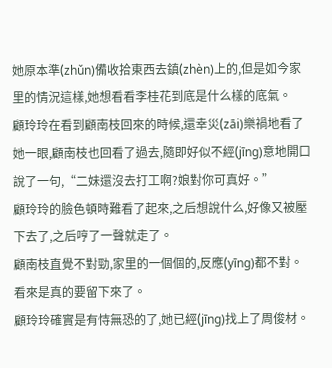她原本準(zhǔn)備收拾東西去鎮(zhèn)上的,但是如今家里的情況這樣,她想看看李桂花到底是什么樣的底氣。
顧玲玲在看到顧南枝回來的時候,還幸災(zāi)樂禍地看了她一眼,顧南枝也回看了過去,隨即好似不經(jīng)意地開口說了一句,“二妹還沒去打工啊?娘對你可真好。”
顧玲玲的臉色頓時難看了起來,之后想說什么,好像又被壓下去了,之后哼了一聲就走了。
顧南枝直覺不對勁,家里的一個個的,反應(yīng)都不對。
看來是真的要留下來了。
顧玲玲確實是有恃無恐的了,她已經(jīng)找上了周俊材。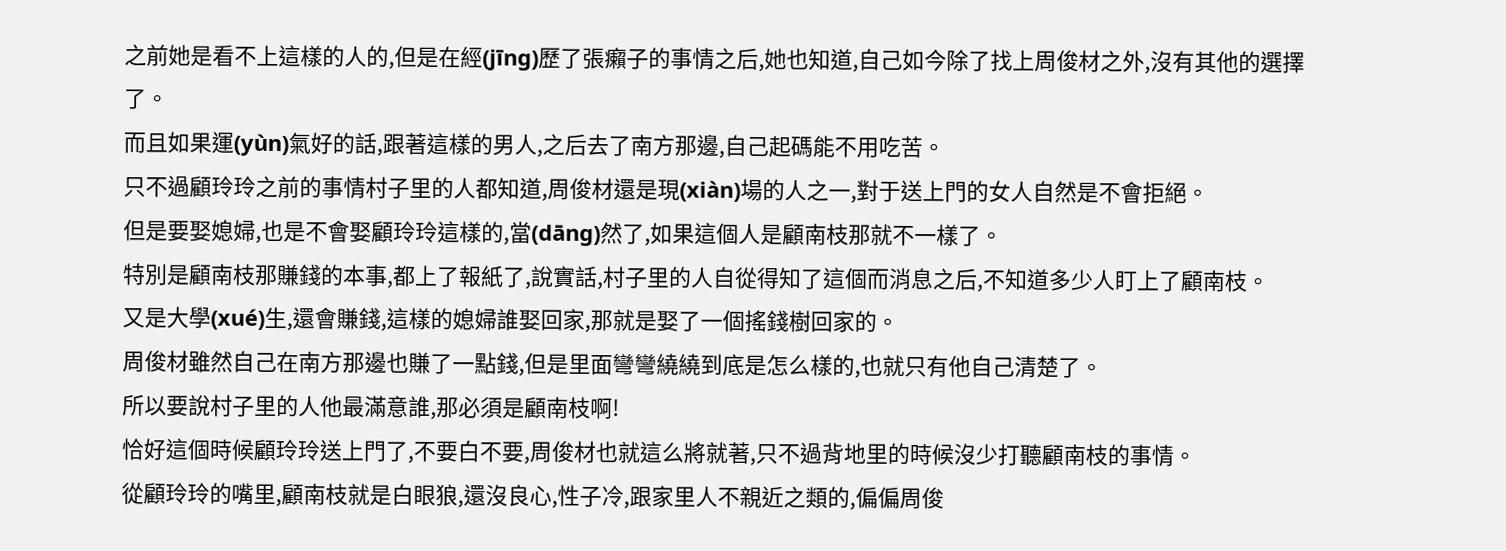之前她是看不上這樣的人的,但是在經(jīng)歷了張癩子的事情之后,她也知道,自己如今除了找上周俊材之外,沒有其他的選擇了。
而且如果運(yùn)氣好的話,跟著這樣的男人,之后去了南方那邊,自己起碼能不用吃苦。
只不過顧玲玲之前的事情村子里的人都知道,周俊材還是現(xiàn)場的人之一,對于送上門的女人自然是不會拒絕。
但是要娶媳婦,也是不會娶顧玲玲這樣的,當(dāng)然了,如果這個人是顧南枝那就不一樣了。
特別是顧南枝那賺錢的本事,都上了報紙了,說實話,村子里的人自從得知了這個而消息之后,不知道多少人盯上了顧南枝。
又是大學(xué)生,還會賺錢,這樣的媳婦誰娶回家,那就是娶了一個搖錢樹回家的。
周俊材雖然自己在南方那邊也賺了一點錢,但是里面彎彎繞繞到底是怎么樣的,也就只有他自己清楚了。
所以要說村子里的人他最滿意誰,那必須是顧南枝啊!
恰好這個時候顧玲玲送上門了,不要白不要,周俊材也就這么將就著,只不過背地里的時候沒少打聽顧南枝的事情。
從顧玲玲的嘴里,顧南枝就是白眼狼,還沒良心,性子冷,跟家里人不親近之類的,偏偏周俊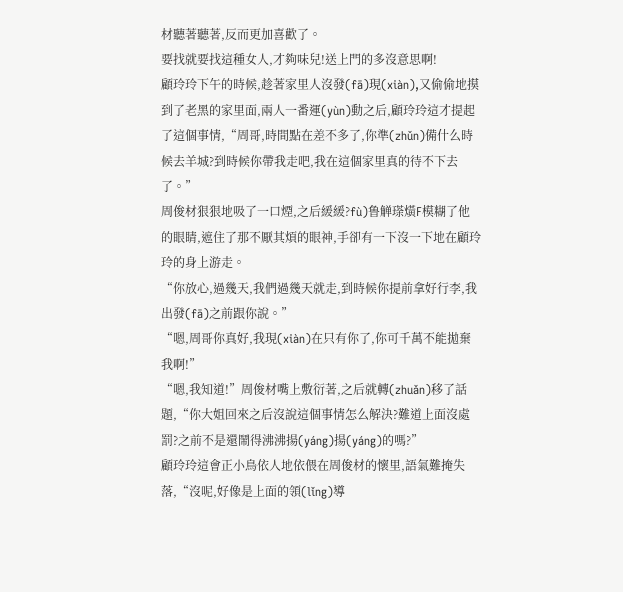材聽著聽著,反而更加喜歡了。
要找就要找這種女人,才夠味兒!送上門的多沒意思啊!
顧玲玲下午的時候,趁著家里人沒發(fā)現(xiàn),又偷偷地摸到了老黑的家里面,兩人一番運(yùn)動之后,顧玲玲這才提起了這個事情,“周哥,時間點在差不多了,你準(zhǔn)備什么時候去羊城?到時候你帶我走吧,我在這個家里真的待不下去了。”
周俊材狠狠地吸了一口煙,之后緩緩?fù)鲁觯瑹熿F模糊了他的眼睛,遮住了那不厭其煩的眼神,手卻有一下沒一下地在顧玲玲的身上游走。
“你放心,過幾天,我們過幾天就走,到時候你提前拿好行李,我出發(fā)之前跟你說。”
“嗯,周哥你真好,我現(xiàn)在只有你了,你可千萬不能拋棄我啊!”
“嗯,我知道!”周俊材嘴上敷衍著,之后就轉(zhuǎn)移了話題,“你大姐回來之后沒說這個事情怎么解決?難道上面沒處罰?之前不是還鬧得沸沸揚(yáng)揚(yáng)的嗎?”
顧玲玲這會正小鳥依人地依偎在周俊材的懷里,語氣難掩失落,“沒呢,好像是上面的領(lǐng)導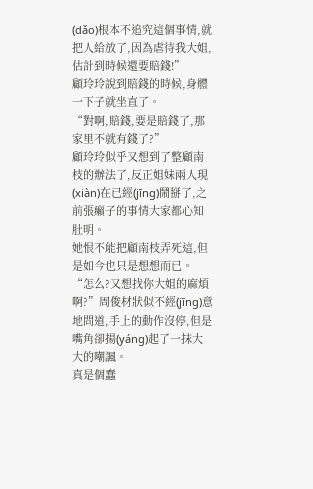(dǎo)根本不追究這個事情,就把人給放了,因為虐待我大姐,估計到時候還要賠錢!”
顧玲玲說到賠錢的時候,身體一下子就坐直了。
“對啊,賠錢,要是賠錢了,那家里不就有錢了?”
顧玲玲似乎又想到了整顧南枝的辦法了,反正姐妹兩人現(xiàn)在已經(jīng)鬧掰了,之前張癩子的事情大家都心知肚明。
她恨不能把顧南枝弄死這,但是如今也只是想想而已。
“怎么?又想找你大姐的麻煩啊?”周俊材狀似不經(jīng)意地問道,手上的動作沒停,但是嘴角卻揚(yáng)起了一抹大大的嘲諷。
真是個蠢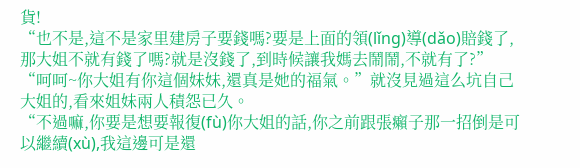貨!
“也不是,這不是家里建房子要錢嗎?要是上面的領(lǐng)導(dǎo)賠錢了,那大姐不就有錢了嗎?就是沒錢了,到時候讓我媽去鬧鬧,不就有了?”
“呵呵~你大姐有你這個妹妹,還真是她的福氣。”就沒見過這么坑自己大姐的,看來姐妹兩人積怨已久。
“不過嘛,你要是想要報復(fù)你大姐的話,你之前跟張癩子那一招倒是可以繼續(xù),我這邊可是還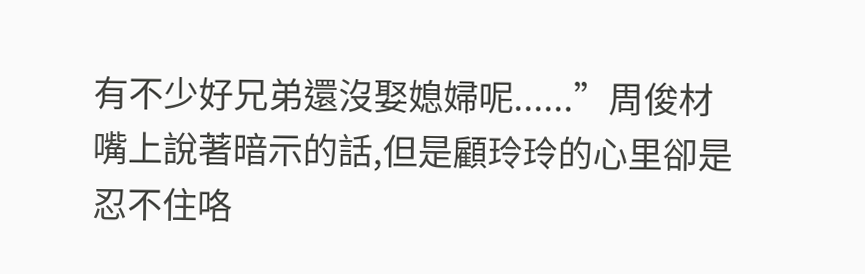有不少好兄弟還沒娶媳婦呢......”周俊材嘴上說著暗示的話,但是顧玲玲的心里卻是忍不住咯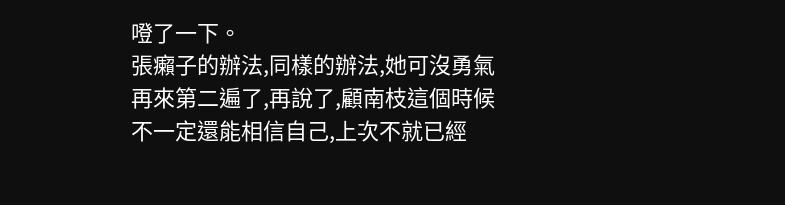噔了一下。
張癩子的辦法,同樣的辦法,她可沒勇氣再來第二遍了,再說了,顧南枝這個時候不一定還能相信自己,上次不就已經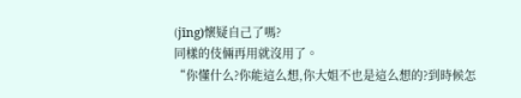(jīng)懷疑自己了嗎?
同樣的伎倆再用就沒用了。
“你懂什么?你能這么想,你大姐不也是這么想的?到時候怎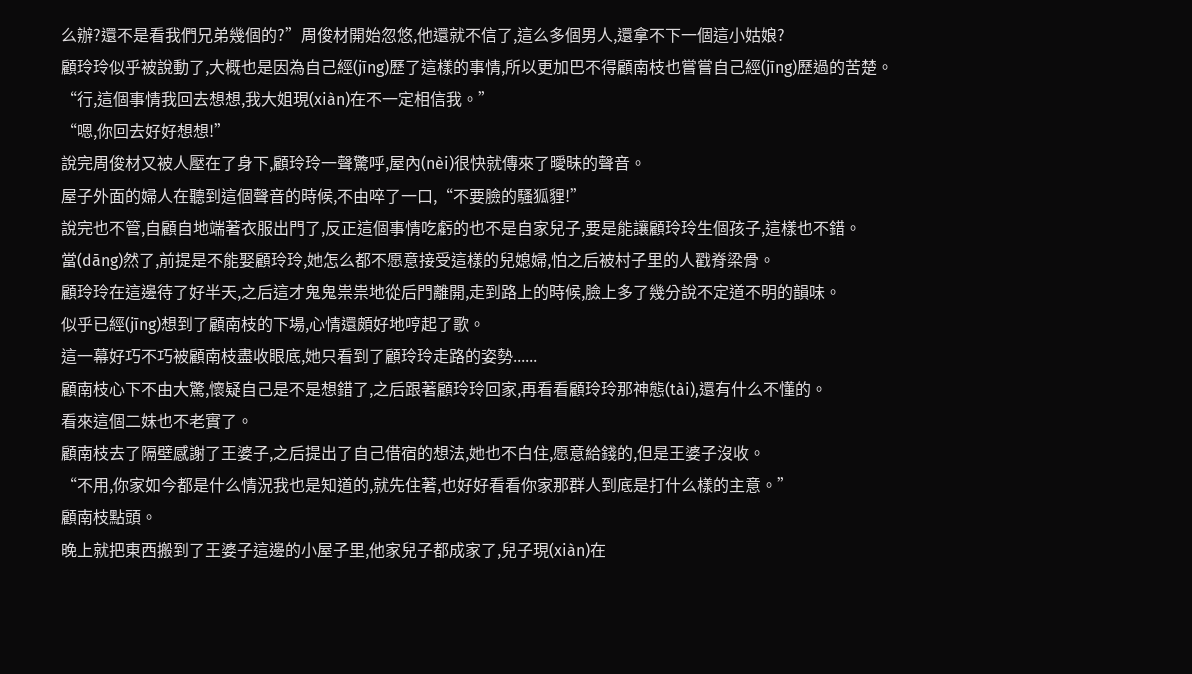么辦?還不是看我們兄弟幾個的?”周俊材開始忽悠,他還就不信了,這么多個男人,還拿不下一個這小姑娘?
顧玲玲似乎被說動了,大概也是因為自己經(jīng)歷了這樣的事情,所以更加巴不得顧南枝也嘗嘗自己經(jīng)歷過的苦楚。
“行,這個事情我回去想想,我大姐現(xiàn)在不一定相信我。”
“嗯,你回去好好想想!”
說完周俊材又被人壓在了身下,顧玲玲一聲驚呼,屋內(nèi)很快就傳來了曖昧的聲音。
屋子外面的婦人在聽到這個聲音的時候,不由啐了一口,“不要臉的騷狐貍!”
說完也不管,自顧自地端著衣服出門了,反正這個事情吃虧的也不是自家兒子,要是能讓顧玲玲生個孩子,這樣也不錯。
當(dāng)然了,前提是不能娶顧玲玲,她怎么都不愿意接受這樣的兒媳婦,怕之后被村子里的人戳脊梁骨。
顧玲玲在這邊待了好半天,之后這才鬼鬼祟祟地從后門離開,走到路上的時候,臉上多了幾分說不定道不明的韻味。
似乎已經(jīng)想到了顧南枝的下場,心情還頗好地哼起了歌。
這一幕好巧不巧被顧南枝盡收眼底,她只看到了顧玲玲走路的姿勢......
顧南枝心下不由大驚,懷疑自己是不是想錯了,之后跟著顧玲玲回家,再看看顧玲玲那神態(tài),還有什么不懂的。
看來這個二妹也不老實了。
顧南枝去了隔壁感謝了王婆子,之后提出了自己借宿的想法,她也不白住,愿意給錢的,但是王婆子沒收。
“不用,你家如今都是什么情況我也是知道的,就先住著,也好好看看你家那群人到底是打什么樣的主意。”
顧南枝點頭。
晚上就把東西搬到了王婆子這邊的小屋子里,他家兒子都成家了,兒子現(xiàn)在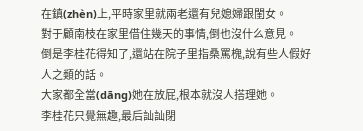在鎮(zhèn)上,平時家里就兩老還有兒媳婦跟閨女。
對于顧南枝在家里借住幾天的事情,倒也沒什么意見。
倒是李桂花得知了,還站在院子里指桑罵槐,說有些人假好人之類的話。
大家都全當(dāng)她在放屁,根本就沒人搭理她。
李桂花只覺無趣,最后訕訕閉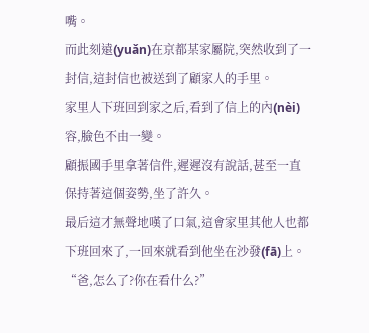嘴。
而此刻遠(yuǎn)在京都某家屬院,突然收到了一封信,這封信也被送到了顧家人的手里。
家里人下班回到家之后,看到了信上的內(nèi)容,臉色不由一變。
顧振國手里拿著信件,遲遲沒有說話,甚至一直保持著這個姿勢,坐了許久。
最后這才無聲地嘆了口氣,這會家里其他人也都下班回來了,一回來就看到他坐在沙發(fā)上。
“爸,怎么了?你在看什么?”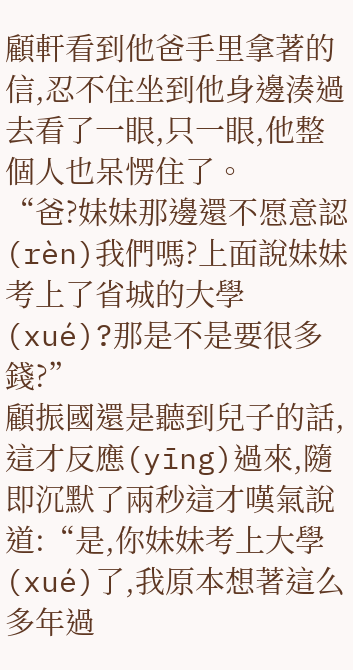顧軒看到他爸手里拿著的信,忍不住坐到他身邊湊過去看了一眼,只一眼,他整個人也呆愣住了。
“爸?妹妹那邊還不愿意認(rèn)我們嗎?上面說妹妹考上了省城的大學(xué)?那是不是要很多錢?”
顧振國還是聽到兒子的話,這才反應(yīng)過來,隨即沉默了兩秒這才嘆氣說道:“是,你妹妹考上大學(xué)了,我原本想著這么多年過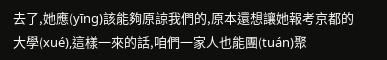去了,她應(yīng)該能夠原諒我們的,原本還想讓她報考京都的大學(xué),這樣一來的話,咱們一家人也能團(tuán)聚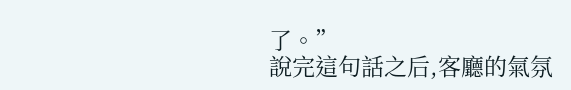了。”
說完這句話之后,客廳的氣氛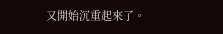又開始沉重起來了。